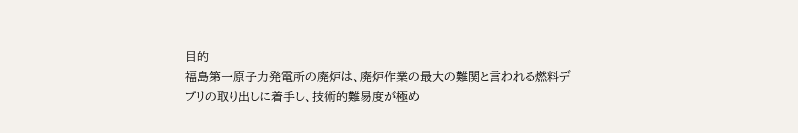目的
福島第一原子力発電所の廃炉は、廃炉作業の最大の難関と言われる燃料デブリの取り出しに着手し、技術的難易度が極め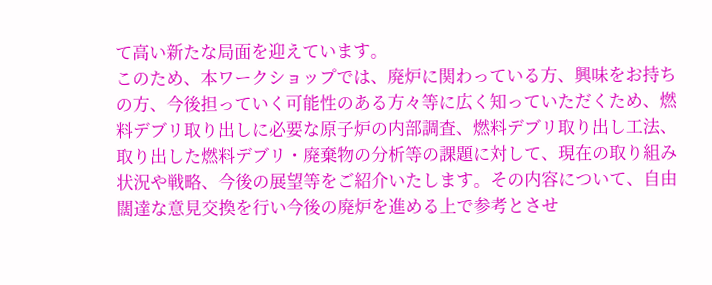て高い新たな局面を迎えています。
このため、本ワークショップでは、廃炉に関わっている方、興味をお持ちの方、今後担っていく可能性のある方々等に広く知っていただくため、燃料デブリ取り出しに必要な原子炉の内部調査、燃料デブリ取り出し工法、取り出した燃料デブリ・廃棄物の分析等の課題に対して、現在の取り組み状況や戦略、今後の展望等をご紹介いたします。その内容について、自由闊達な意見交換を行い今後の廃炉を進める上で参考とさせ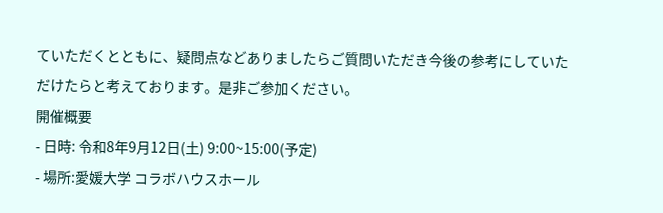ていただくとともに、疑問点などありましたらご質問いただき今後の参考にしていただけたらと考えております。是非ご参加ください。
開催概要
- 日時: 令和8年9月12日(土) 9:00~15:00(予定)
- 場所:愛媛大学 コラボハウスホール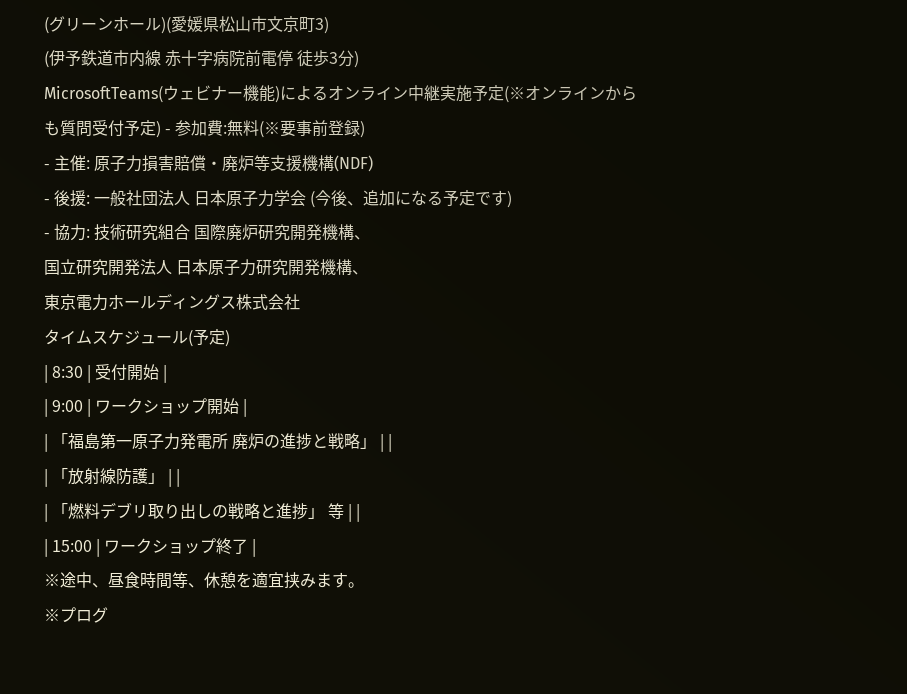(グリーンホール)(愛媛県松山市文京町3)
(伊予鉄道市内線 赤十字病院前電停 徒歩3分)
MicrosoftTeams(ウェビナー機能)によるオンライン中継実施予定(※オンラインからも質問受付予定) - 参加費:無料(※要事前登録)
- 主催: 原子力損害賠償・廃炉等支援機構(NDF)
- 後援: 一般社団法人 日本原子力学会 (今後、追加になる予定です)
- 協力: 技術研究組合 国際廃炉研究開発機構、
国立研究開発法人 日本原子力研究開発機構、
東京電力ホールディングス株式会社
タイムスケジュール(予定)
| 8:30 | 受付開始 |
| 9:00 | ワークショップ開始 |
| 「福島第一原子力発電所 廃炉の進捗と戦略」 | |
| 「放射線防護」 | |
| 「燃料デブリ取り出しの戦略と進捗」 等 | |
| 15:00 | ワークショップ終了 |
※途中、昼食時間等、休憩を適宜挟みます。
※プログ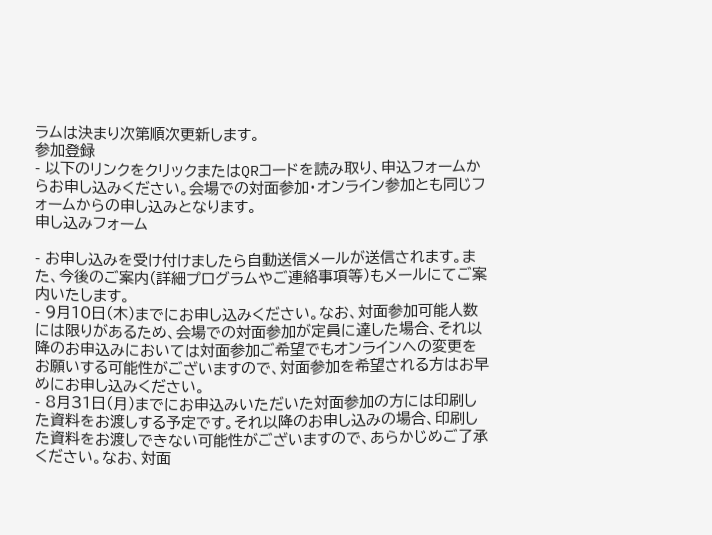ラムは決まり次第順次更新します。
参加登録
- 以下のリンクをクリックまたはQRコードを読み取り、申込フォームからお申し込みください。会場での対面参加・オンライン参加とも同じフォームからの申し込みとなります。
申し込みフォーム

- お申し込みを受け付けましたら自動送信メールが送信されます。また、今後のご案内(詳細プログラムやご連絡事項等)もメールにてご案内いたします。
- 9月10日(木)までにお申し込みください。なお、対面参加可能人数には限りがあるため、会場での対面参加が定員に達した場合、それ以降のお申込みにおいては対面参加ご希望でもオンラインへの変更をお願いする可能性がございますので、対面参加を希望される方はお早めにお申し込みください。
- 8月31日(月)までにお申込みいただいた対面参加の方には印刷した資料をお渡しする予定です。それ以降のお申し込みの場合、印刷した資料をお渡しできない可能性がございますので、あらかじめご了承ください。なお、対面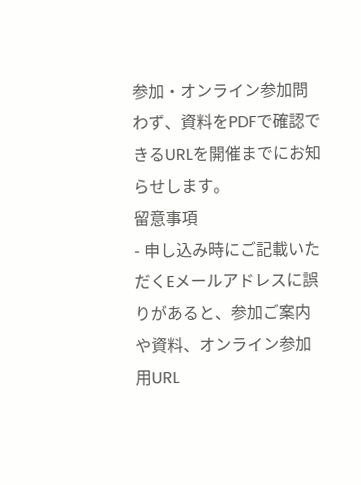参加・オンライン参加問わず、資料をPDFで確認できるURLを開催までにお知らせします。
留意事項
- 申し込み時にご記載いただくEメールアドレスに誤りがあると、参加ご案内や資料、オンライン参加用URL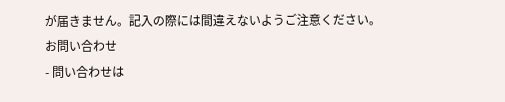が届きません。記入の際には間違えないようご注意ください。
お問い合わせ
- 問い合わせは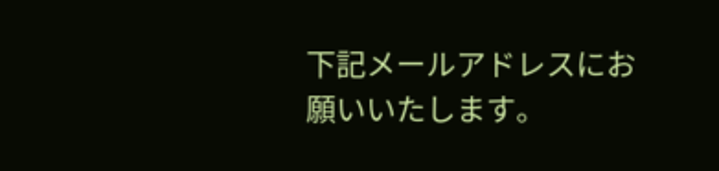下記メールアドレスにお願いいたします。